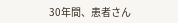30年間、患者さん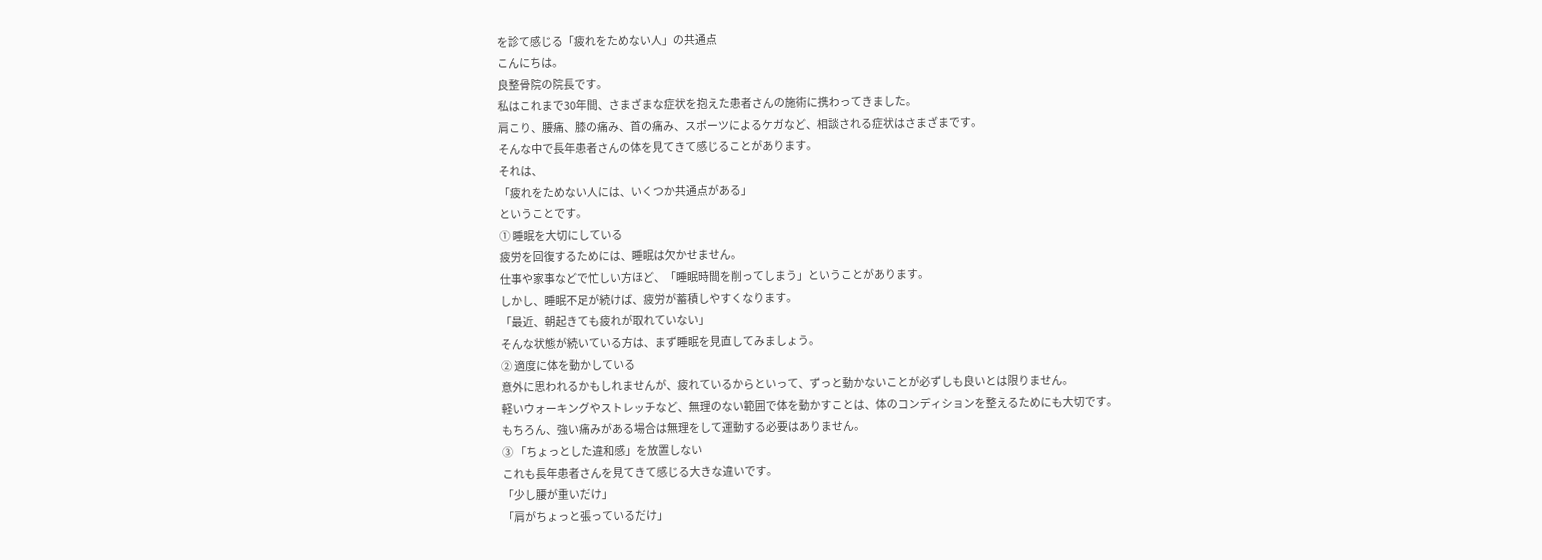を診て感じる「疲れをためない人」の共通点
こんにちは。
良整骨院の院長です。
私はこれまで30年間、さまざまな症状を抱えた患者さんの施術に携わってきました。
肩こり、腰痛、膝の痛み、首の痛み、スポーツによるケガなど、相談される症状はさまざまです。
そんな中で長年患者さんの体を見てきて感じることがあります。
それは、
「疲れをためない人には、いくつか共通点がある」
ということです。
① 睡眠を大切にしている
疲労を回復するためには、睡眠は欠かせません。
仕事や家事などで忙しい方ほど、「睡眠時間を削ってしまう」ということがあります。
しかし、睡眠不足が続けば、疲労が蓄積しやすくなります。
「最近、朝起きても疲れが取れていない」
そんな状態が続いている方は、まず睡眠を見直してみましょう。
② 適度に体を動かしている
意外に思われるかもしれませんが、疲れているからといって、ずっと動かないことが必ずしも良いとは限りません。
軽いウォーキングやストレッチなど、無理のない範囲で体を動かすことは、体のコンディションを整えるためにも大切です。
もちろん、強い痛みがある場合は無理をして運動する必要はありません。
③ 「ちょっとした違和感」を放置しない
これも長年患者さんを見てきて感じる大きな違いです。
「少し腰が重いだけ」
「肩がちょっと張っているだけ」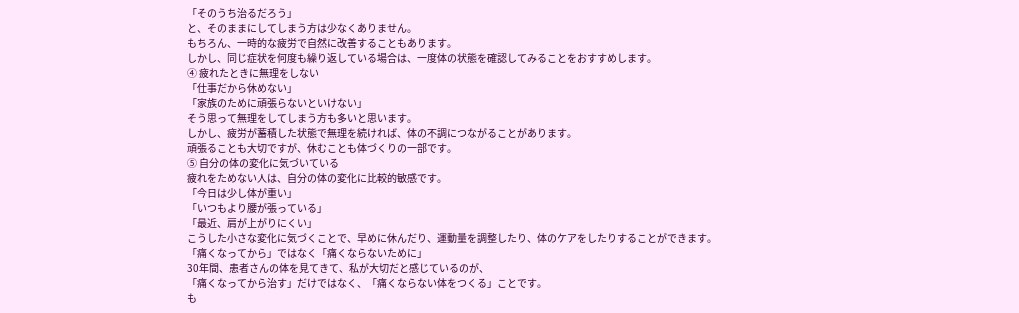「そのうち治るだろう」
と、そのままにしてしまう方は少なくありません。
もちろん、一時的な疲労で自然に改善することもあります。
しかし、同じ症状を何度も繰り返している場合は、一度体の状態を確認してみることをおすすめします。
④ 疲れたときに無理をしない
「仕事だから休めない」
「家族のために頑張らないといけない」
そう思って無理をしてしまう方も多いと思います。
しかし、疲労が蓄積した状態で無理を続ければ、体の不調につながることがあります。
頑張ることも大切ですが、休むことも体づくりの一部です。
⑤ 自分の体の変化に気づいている
疲れをためない人は、自分の体の変化に比較的敏感です。
「今日は少し体が重い」
「いつもより腰が張っている」
「最近、肩が上がりにくい」
こうした小さな変化に気づくことで、早めに休んだり、運動量を調整したり、体のケアをしたりすることができます。
「痛くなってから」ではなく「痛くならないために」
30年間、患者さんの体を見てきて、私が大切だと感じているのが、
「痛くなってから治す」だけではなく、「痛くならない体をつくる」ことです。
も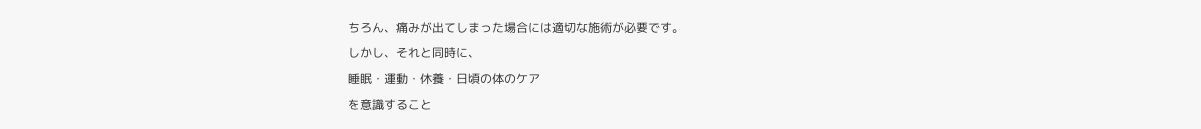ちろん、痛みが出てしまった場合には適切な施術が必要です。
しかし、それと同時に、
睡眠・運動・休養・日頃の体のケア
を意識すること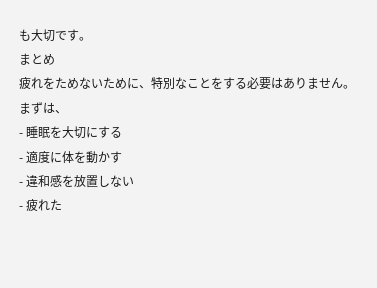も大切です。
まとめ
疲れをためないために、特別なことをする必要はありません。
まずは、
- 睡眠を大切にする
- 適度に体を動かす
- 違和感を放置しない
- 疲れた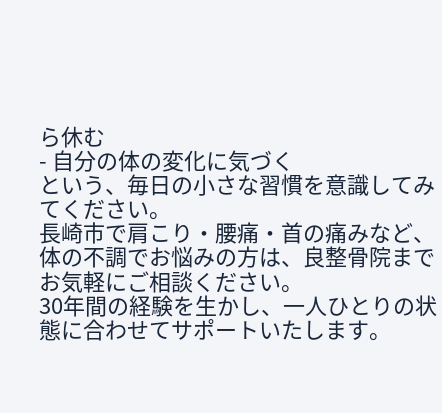ら休む
- 自分の体の変化に気づく
という、毎日の小さな習慣を意識してみてください。
長崎市で肩こり・腰痛・首の痛みなど、体の不調でお悩みの方は、良整骨院までお気軽にご相談ください。
30年間の経験を生かし、一人ひとりの状態に合わせてサポートいたします。